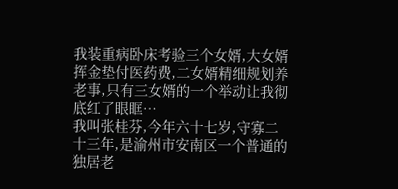我装重病卧床考验三个女婿,大女婿挥金垫付医药费,二女婿精细规划养老事,只有三女婿的一个举动让我彻底红了眼眶…
我叫张桂芬,今年六十七岁,守寡二十三年,是渝州市安南区一个普通的独居老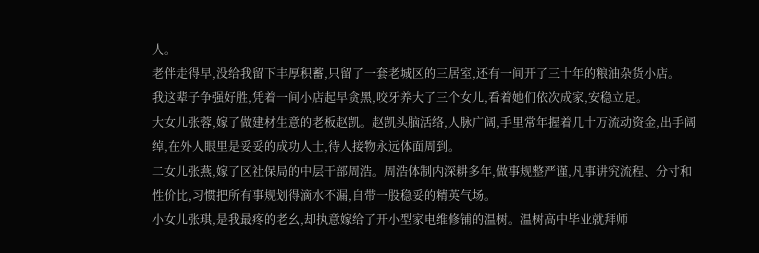人。
老伴走得早,没给我留下丰厚积蓄,只留了一套老城区的三居室,还有一间开了三十年的粮油杂货小店。
我这辈子争强好胜,凭着一间小店起早贪黑,咬牙养大了三个女儿,看着她们依次成家,安稳立足。
大女儿张蓉,嫁了做建材生意的老板赵凯。赵凯头脑活络,人脉广阔,手里常年握着几十万流动资金,出手阔绰,在外人眼里是妥妥的成功人士,待人接物永远体面周到。
二女儿张燕,嫁了区社保局的中层干部周浩。周浩体制内深耕多年,做事规整严谨,凡事讲究流程、分寸和性价比,习惯把所有事规划得滴水不漏,自带一股稳妥的精英气场。
小女儿张琪,是我最疼的老幺,却执意嫁给了开小型家电维修铺的温树。温树高中毕业就拜师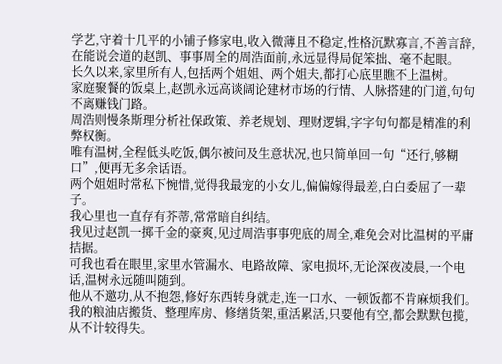学艺,守着十几平的小铺子修家电,收入微薄且不稳定,性格沉默寡言,不善言辞,在能说会道的赵凯、事事周全的周浩面前,永远显得局促笨拙、毫不起眼。
长久以来,家里所有人,包括两个姐姐、两个姐夫,都打心底里瞧不上温树。
家庭聚餐的饭桌上,赵凯永远高谈阔论建材市场的行情、人脉搭建的门道,句句不离赚钱门路。
周浩则慢条斯理分析社保政策、养老规划、理财逻辑,字字句句都是精准的利弊权衡。
唯有温树,全程低头吃饭,偶尔被问及生意状况,也只简单回一句“还行,够糊口”,便再无多余话语。
两个姐姐时常私下惋惜,觉得我最宠的小女儿,偏偏嫁得最差,白白委屈了一辈子。
我心里也一直存有芥蒂,常常暗自纠结。
我见过赵凯一掷千金的豪爽,见过周浩事事兜底的周全,难免会对比温树的平庸拮据。
可我也看在眼里,家里水管漏水、电路故障、家电损坏,无论深夜凌晨,一个电话,温树永远随叫随到。
他从不邀功,从不抱怨,修好东西转身就走,连一口水、一顿饭都不肯麻烦我们。
我的粮油店搬货、整理库房、修缮货架,重活累活,只要他有空,都会默默包揽,从不计较得失。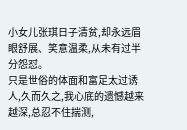小女儿张琪日子清贫,却永远眉眼舒展、笑意温柔,从未有过半分怨怼。
只是世俗的体面和富足太过诱人,久而久之,我心底的遗憾越来越深,总忍不住揣测,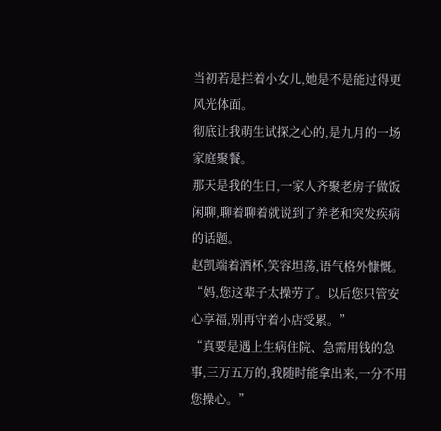当初若是拦着小女儿,她是不是能过得更风光体面。
彻底让我萌生试探之心的,是九月的一场家庭聚餐。
那天是我的生日,一家人齐聚老房子做饭闲聊,聊着聊着就说到了养老和突发疾病的话题。
赵凯端着酒杯,笑容坦荡,语气格外慷慨。
“妈,您这辈子太操劳了。以后您只管安心享福,别再守着小店受累。”
“真要是遇上生病住院、急需用钱的急事,三万五万的,我随时能拿出来,一分不用您操心。”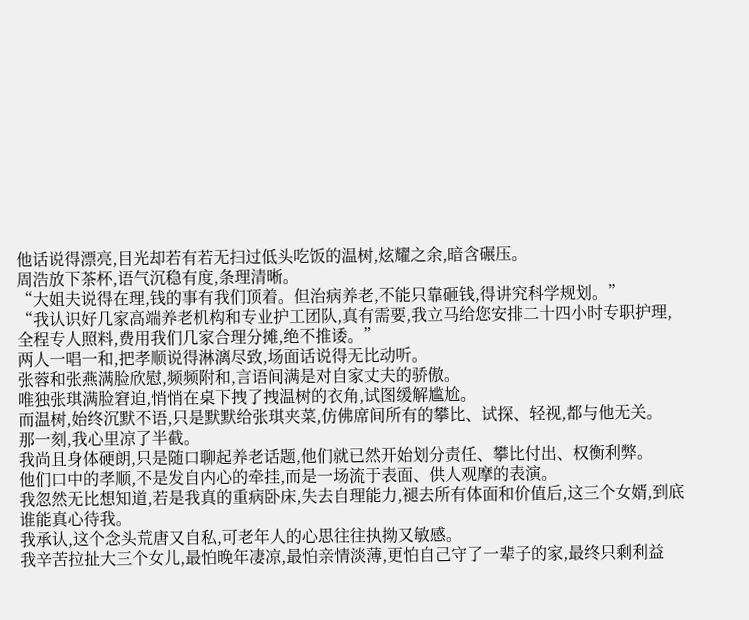他话说得漂亮,目光却若有若无扫过低头吃饭的温树,炫耀之余,暗含碾压。
周浩放下茶杯,语气沉稳有度,条理清晰。
“大姐夫说得在理,钱的事有我们顶着。但治病养老,不能只靠砸钱,得讲究科学规划。”
“我认识好几家高端养老机构和专业护工团队,真有需要,我立马给您安排二十四小时专职护理,全程专人照料,费用我们几家合理分摊,绝不推诿。”
两人一唱一和,把孝顺说得淋漓尽致,场面话说得无比动听。
张蓉和张燕满脸欣慰,频频附和,言语间满是对自家丈夫的骄傲。
唯独张琪满脸窘迫,悄悄在桌下拽了拽温树的衣角,试图缓解尴尬。
而温树,始终沉默不语,只是默默给张琪夹菜,仿佛席间所有的攀比、试探、轻视,都与他无关。
那一刻,我心里凉了半截。
我尚且身体硬朗,只是随口聊起养老话题,他们就已然开始划分责任、攀比付出、权衡利弊。
他们口中的孝顺,不是发自内心的牵挂,而是一场流于表面、供人观摩的表演。
我忽然无比想知道,若是我真的重病卧床,失去自理能力,褪去所有体面和价值后,这三个女婿,到底谁能真心待我。
我承认,这个念头荒唐又自私,可老年人的心思往往执拗又敏感。
我辛苦拉扯大三个女儿,最怕晚年凄凉,最怕亲情淡薄,更怕自己守了一辈子的家,最终只剩利益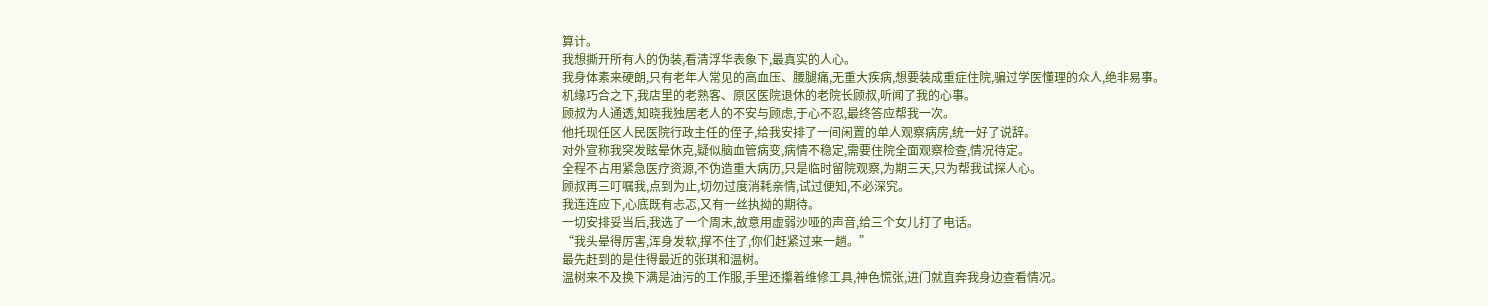算计。
我想撕开所有人的伪装,看清浮华表象下,最真实的人心。
我身体素来硬朗,只有老年人常见的高血压、腰腿痛,无重大疾病,想要装成重症住院,骗过学医懂理的众人,绝非易事。
机缘巧合之下,我店里的老熟客、原区医院退休的老院长顾叔,听闻了我的心事。
顾叔为人通透,知晓我独居老人的不安与顾虑,于心不忍,最终答应帮我一次。
他托现任区人民医院行政主任的侄子,给我安排了一间闲置的单人观察病房,统一好了说辞。
对外宣称我突发眩晕休克,疑似脑血管病变,病情不稳定,需要住院全面观察检查,情况待定。
全程不占用紧急医疗资源,不伪造重大病历,只是临时留院观察,为期三天,只为帮我试探人心。
顾叔再三叮嘱我,点到为止,切勿过度消耗亲情,试过便知,不必深究。
我连连应下,心底既有忐忑,又有一丝执拗的期待。
一切安排妥当后,我选了一个周末,故意用虚弱沙哑的声音,给三个女儿打了电话。
“我头晕得厉害,浑身发软,撑不住了,你们赶紧过来一趟。”
最先赶到的是住得最近的张琪和温树。
温树来不及换下满是油污的工作服,手里还攥着维修工具,神色慌张,进门就直奔我身边查看情况。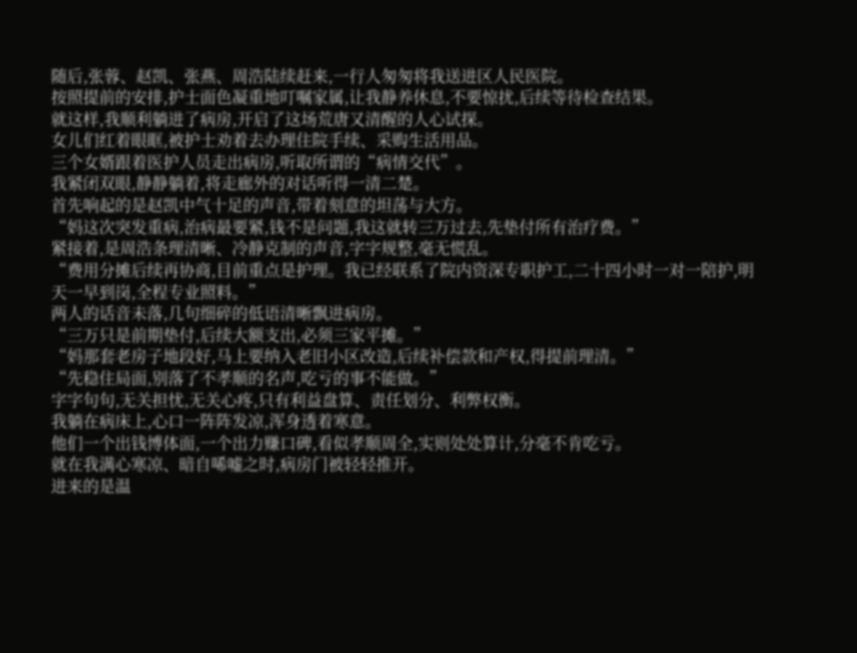随后,张蓉、赵凯、张燕、周浩陆续赶来,一行人匆匆将我送进区人民医院。
按照提前的安排,护士面色凝重地叮嘱家属,让我静养休息,不要惊扰,后续等待检查结果。
就这样,我顺利躺进了病房,开启了这场荒唐又清醒的人心试探。
女儿们红着眼眶,被护士劝着去办理住院手续、采购生活用品。
三个女婿跟着医护人员走出病房,听取所谓的“病情交代”。
我紧闭双眼,静静躺着,将走廊外的对话听得一清二楚。
首先响起的是赵凯中气十足的声音,带着刻意的坦荡与大方。
“妈这次突发重病,治病最要紧,钱不是问题,我这就转三万过去,先垫付所有治疗费。”
紧接着,是周浩条理清晰、冷静克制的声音,字字规整,毫无慌乱。
“费用分摊后续再协商,目前重点是护理。我已经联系了院内资深专职护工,二十四小时一对一陪护,明天一早到岗,全程专业照料。”
两人的话音未落,几句细碎的低语清晰飘进病房。
“三万只是前期垫付,后续大额支出,必须三家平摊。”
“妈那套老房子地段好,马上要纳入老旧小区改造,后续补偿款和产权,得提前理清。”
“先稳住局面,别落了不孝顺的名声,吃亏的事不能做。”
字字句句,无关担忧,无关心疼,只有利益盘算、责任划分、利弊权衡。
我躺在病床上,心口一阵阵发凉,浑身透着寒意。
他们一个出钱博体面,一个出力赚口碑,看似孝顺周全,实则处处算计,分毫不肯吃亏。
就在我满心寒凉、暗自唏嘘之时,病房门被轻轻推开。
进来的是温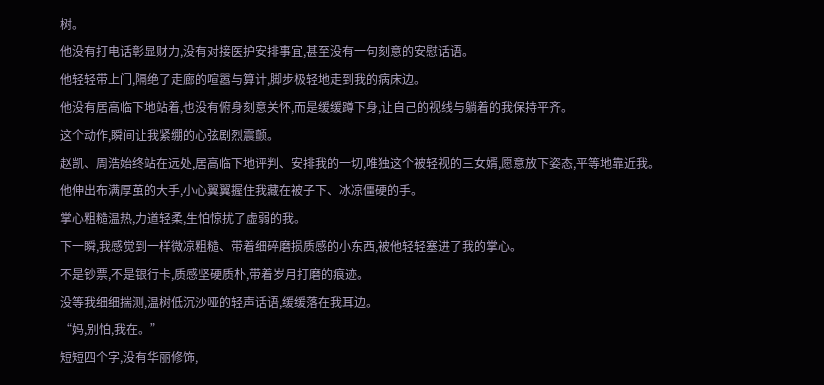树。
他没有打电话彰显财力,没有对接医护安排事宜,甚至没有一句刻意的安慰话语。
他轻轻带上门,隔绝了走廊的喧嚣与算计,脚步极轻地走到我的病床边。
他没有居高临下地站着,也没有俯身刻意关怀,而是缓缓蹲下身,让自己的视线与躺着的我保持平齐。
这个动作,瞬间让我紧绷的心弦剧烈震颤。
赵凯、周浩始终站在远处,居高临下地评判、安排我的一切,唯独这个被轻视的三女婿,愿意放下姿态,平等地靠近我。
他伸出布满厚茧的大手,小心翼翼握住我藏在被子下、冰凉僵硬的手。
掌心粗糙温热,力道轻柔,生怕惊扰了虚弱的我。
下一瞬,我感觉到一样微凉粗糙、带着细碎磨损质感的小东西,被他轻轻塞进了我的掌心。
不是钞票,不是银行卡,质感坚硬质朴,带着岁月打磨的痕迹。
没等我细细揣测,温树低沉沙哑的轻声话语,缓缓落在我耳边。
“妈,别怕,我在。”
短短四个字,没有华丽修饰,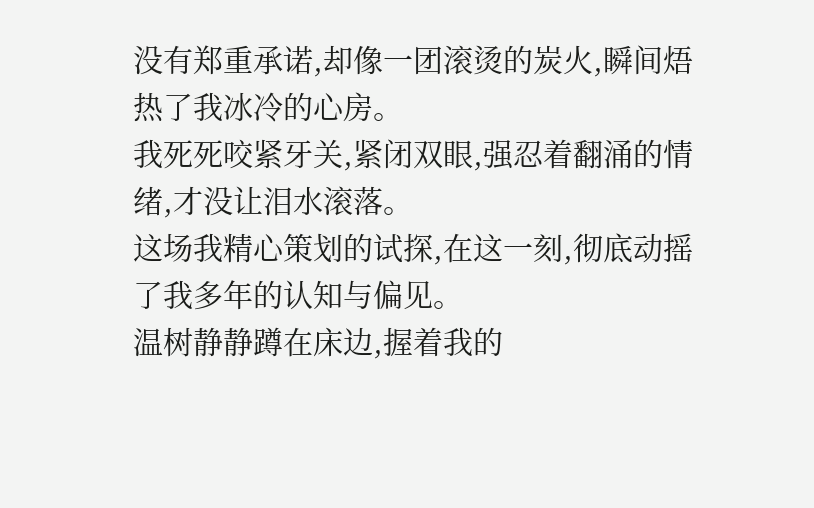没有郑重承诺,却像一团滚烫的炭火,瞬间焐热了我冰冷的心房。
我死死咬紧牙关,紧闭双眼,强忍着翻涌的情绪,才没让泪水滚落。
这场我精心策划的试探,在这一刻,彻底动摇了我多年的认知与偏见。
温树静静蹲在床边,握着我的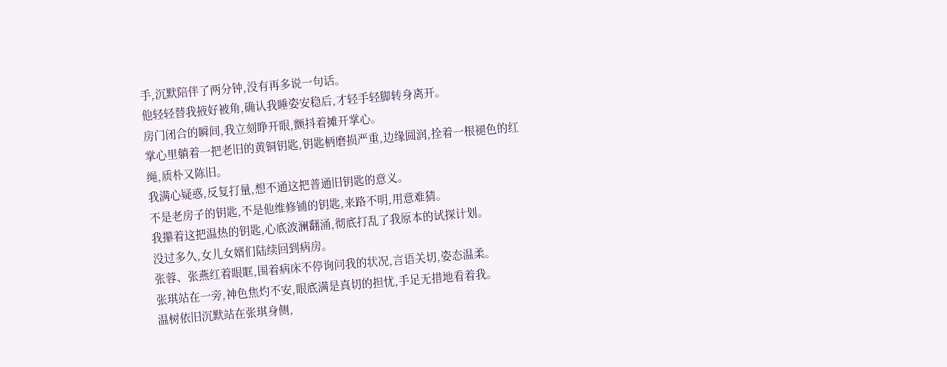手,沉默陪伴了两分钟,没有再多说一句话。
他轻轻替我掖好被角,确认我睡姿安稳后,才轻手轻脚转身离开。
房门闭合的瞬间,我立刻睁开眼,颤抖着摊开掌心。
掌心里躺着一把老旧的黄铜钥匙,钥匙柄磨损严重,边缘圆润,拴着一根褪色的红绳,质朴又陈旧。
我满心疑惑,反复打量,想不通这把普通旧钥匙的意义。
不是老房子的钥匙,不是他维修铺的钥匙,来路不明,用意难猜。
我攥着这把温热的钥匙,心底波澜翻涌,彻底打乱了我原本的试探计划。
没过多久,女儿女婿们陆续回到病房。
张蓉、张燕红着眼眶,围着病床不停询问我的状况,言语关切,姿态温柔。
张琪站在一旁,神色焦灼不安,眼底满是真切的担忧,手足无措地看着我。
温树依旧沉默站在张琪身侧,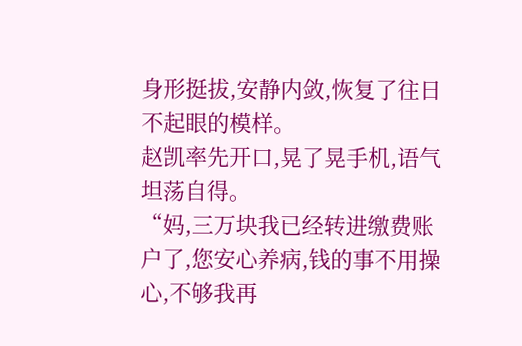身形挺拔,安静内敛,恢复了往日不起眼的模样。
赵凯率先开口,晃了晃手机,语气坦荡自得。
“妈,三万块我已经转进缴费账户了,您安心养病,钱的事不用操心,不够我再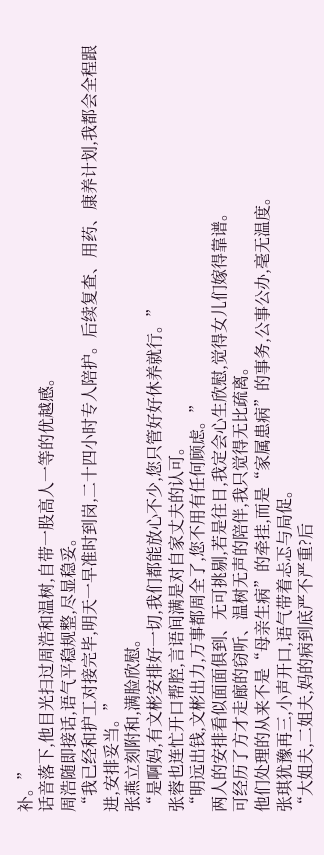补。”
话音落下,他目光扫过周浩和温树,自带一股高人一等的优越感。
周浩随即接话,语气平稳规整,尽显稳妥。
“我已经和护工对接完毕,明天一早准时到岗,二十四小时专人陪护。后续复查、用药、康养计划,我都会全程跟进,安排妥当。”
张燕立刻附和,满脸欣慰。
“是啊妈,有文彬安排好一切,我们都能放心不少,您只管好好休养就行。”
张蓉也连忙开口帮腔,言语间满是对自家丈夫的认可。
“明远出钱,文彬出力,万事都周全了,您不用有任何顾虑。”
两人的安排看似面面俱到、无可挑剔,若是往日,我定会心生欣慰,觉得女儿们嫁得靠谱。
可经历了方才走廊的窃听、温树无声的陪伴,我只觉得无比疏离。
他们处理的从来不是“母亲生病”的牵挂,而是“家属患病”的事务,公事公办,毫无温度。
张琪犹豫再三,小声开口,语气带着忐忑与局促。
“大姐夫,二姐夫,妈的病到底严不严重?后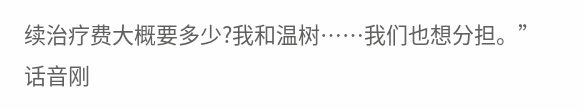续治疗费大概要多少?我和温树……我们也想分担。”
话音刚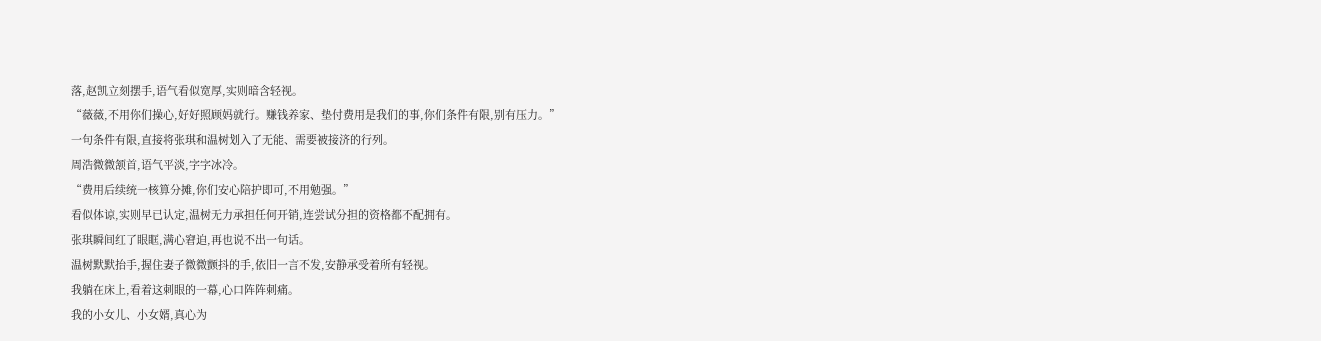落,赵凯立刻摆手,语气看似宽厚,实则暗含轻视。
“薇薇,不用你们操心,好好照顾妈就行。赚钱养家、垫付费用是我们的事,你们条件有限,别有压力。”
一句条件有限,直接将张琪和温树划入了无能、需要被接济的行列。
周浩微微颔首,语气平淡,字字冰冷。
“费用后续统一核算分摊,你们安心陪护即可,不用勉强。”
看似体谅,实则早已认定,温树无力承担任何开销,连尝试分担的资格都不配拥有。
张琪瞬间红了眼眶,满心窘迫,再也说不出一句话。
温树默默抬手,握住妻子微微颤抖的手,依旧一言不发,安静承受着所有轻视。
我躺在床上,看着这刺眼的一幕,心口阵阵刺痛。
我的小女儿、小女婿,真心为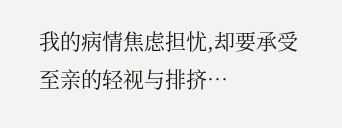我的病情焦虑担忧,却要承受至亲的轻视与排挤…